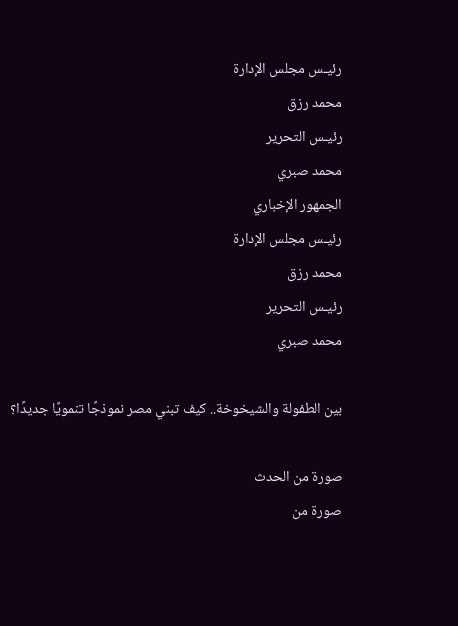رئيـس مجلس الإدارة
محمد رزق
رئيـس التحرير
محمد صبري
الجمهور الإخباري
رئيـس مجلس الإدارة
محمد رزق
رئيـس التحرير
محمد صبري

بين الطفولة والشيخوخة.. كيف تبني مصر نموذجًا تنمويًا جديدًا؟

صورة من الحدث
صورة من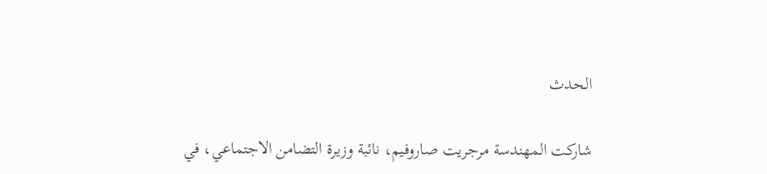الحدث

شاركت المهندسة مرجريت صاروفيم، نائبة وزيرة التضامن الاجتماعي، في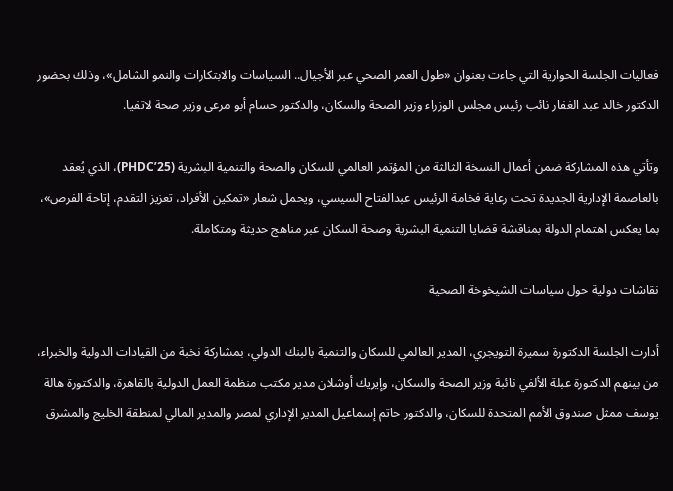فعاليات الجلسة الحوارية التي جاءت بعنوان «طول العمر الصحي عبر الأجيال.. السياسات والابتكارات والنمو الشامل»، وذلك بحضور الدكتور خالد عبد الغفار نائب رئيس مجلس الوزراء وزير الصحة والسكان، والدكتور حسام أبو مرعى وزير صحة لاتفيا.

وتأتي هذه المشاركة ضمن أعمال النسخة الثالثة من المؤتمر العالمي للسكان والصحة والتنمية البشرية (PHDC’25)، الذي يُعقد بالعاصمة الإدارية الجديدة تحت رعاية فخامة الرئيس عبدالفتاح السيسي، ويحمل شعار «تمكين الأفراد، تعزيز التقدم، إتاحة الفرص»، بما يعكس اهتمام الدولة بمناقشة قضايا التنمية البشرية وصحة السكان عبر مناهج حديثة ومتكاملة.

نقاشات دولية حول سياسات الشيخوخة الصحية

أدارت الجلسة الدكتورة سميرة التويجري، المدير العالمي للسكان والتنمية بالبنك الدولي، بمشاركة نخبة من القيادات الدولية والخبراء، من بينهم الدكتورة عبلة الألفي نائبة وزير الصحة والسكان، وإيريك أوشلان مدير مكتب منظمة العمل الدولية بالقاهرة، والدكتورة هالة يوسف ممثل صندوق الأمم المتحدة للسكان، والدكتور حاتم إسماعيل المدير الإداري لمصر والمدير المالي لمنطقة الخليج والمشرق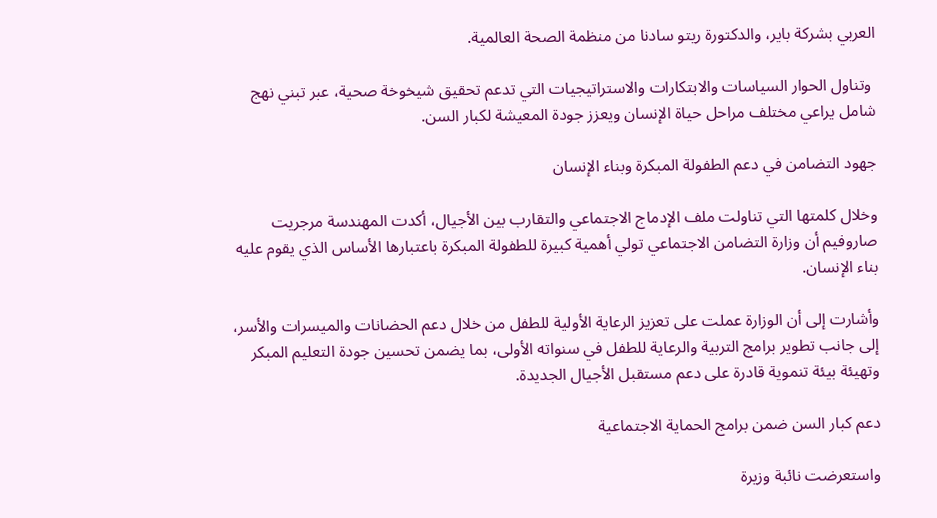العربي بشركة باير، والدكتورة ريتو سادنا من منظمة الصحة العالمية.

 وتناول الحوار السياسات والابتكارات والاستراتيجيات التي تدعم تحقيق شيخوخة صحية، عبر تبني نهج شامل يراعي مختلف مراحل حياة الإنسان ويعزز جودة المعيشة لكبار السن.

جهود التضامن في دعم الطفولة المبكرة وبناء الإنسان

وخلال كلمتها التي تناولت ملف الإدماج الاجتماعي والتقارب بين الأجيال، أكدت المهندسة مرجريت صاروفيم أن وزارة التضامن الاجتماعي تولي أهمية كبيرة للطفولة المبكرة باعتبارها الأساس الذي يقوم عليه بناء الإنسان.

وأشارت إلى أن الوزارة عملت على تعزيز الرعاية الأولية للطفل من خلال دعم الحضانات والميسرات والأسر، إلى جانب تطوير برامج التربية والرعاية للطفل في سنواته الأولى، بما يضمن تحسين جودة التعليم المبكر وتهيئة بيئة تنموية قادرة على دعم مستقبل الأجيال الجديدة.

دعم كبار السن ضمن برامج الحماية الاجتماعية

واستعرضت نائبة وزيرة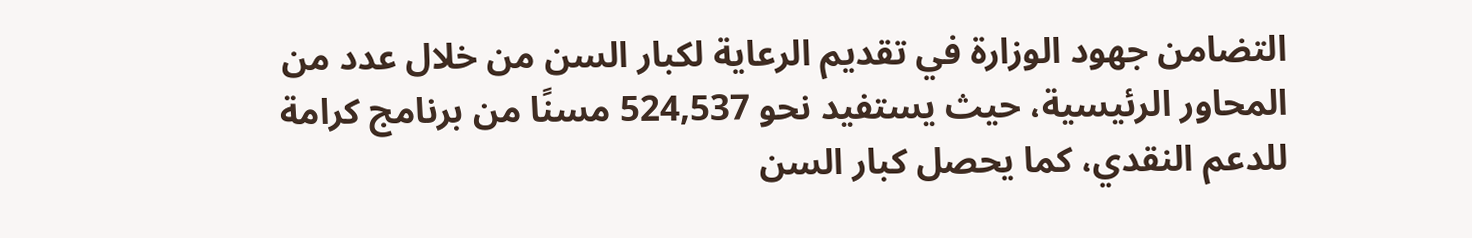التضامن جهود الوزارة في تقديم الرعاية لكبار السن من خلال عدد من المحاور الرئيسية، حيث يستفيد نحو 524,537 مسنًا من برنامج كرامة للدعم النقدي، كما يحصل كبار السن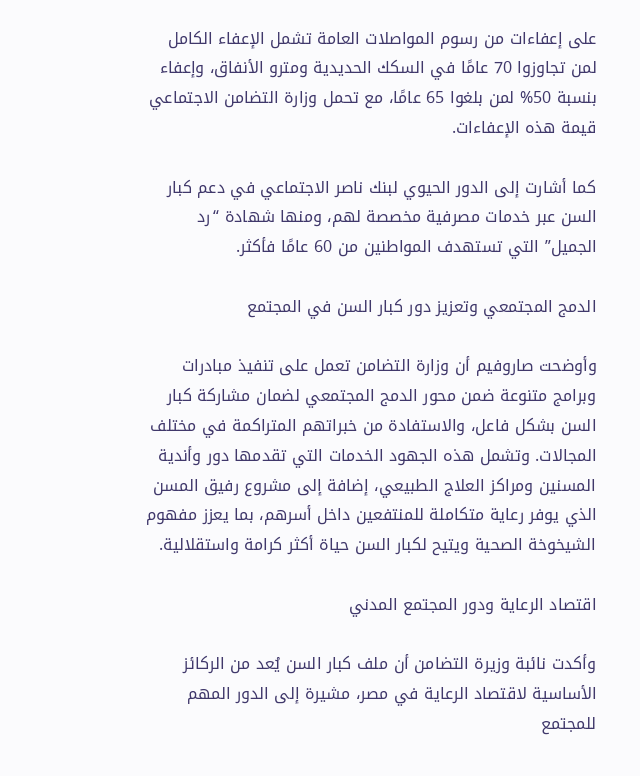على إعفاءات من رسوم المواصلات العامة تشمل الإعفاء الكامل لمن تجاوزوا 70 عامًا في السكك الحديدية ومترو الأنفاق، وإعفاء بنسبة 50% لمن بلغوا 65 عامًا، مع تحمل وزارة التضامن الاجتماعي قيمة هذه الإعفاءات.

كما أشارت إلى الدور الحيوي لبنك ناصر الاجتماعي في دعم كبار السن عبر خدمات مصرفية مخصصة لهم، ومنها شهادة “رد الجميل” التي تستهدف المواطنين من 60 عامًا فأكثر.

الدمج المجتمعي وتعزيز دور كبار السن في المجتمع

وأوضحت صاروفيم أن وزارة التضامن تعمل على تنفيذ مبادرات وبرامج متنوعة ضمن محور الدمج المجتمعي لضمان مشاركة كبار السن بشكل فاعل، والاستفادة من خبراتهم المتراكمة في مختلف المجالات. وتشمل هذه الجهود الخدمات التي تقدمها دور وأندية المسنين ومراكز العلاج الطبيعي، إضافة إلى مشروع رفيق المسن الذي يوفر رعاية متكاملة للمنتفعين داخل أسرهم، بما يعزز مفهوم الشيخوخة الصحية ويتيح لكبار السن حياة أكثر كرامة واستقلالية.

اقتصاد الرعاية ودور المجتمع المدني

وأكدت نائبة وزيرة التضامن أن ملف كبار السن يُعد من الركائز الأساسية لاقتصاد الرعاية في مصر، مشيرة إلى الدور المهم للمجتمع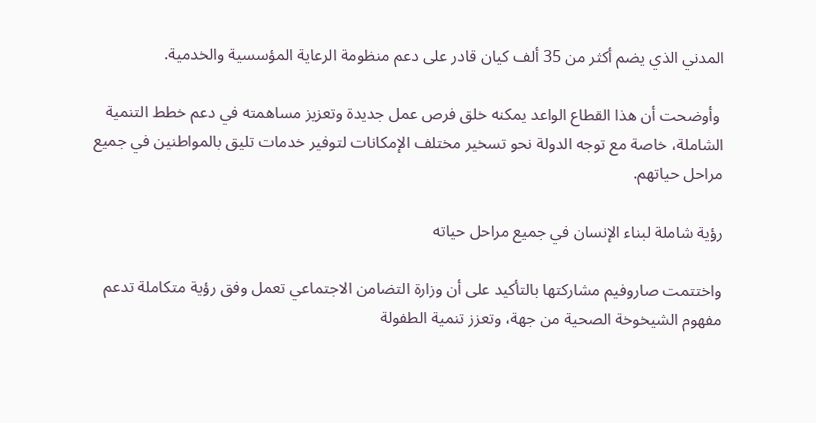المدني الذي يضم أكثر من 35 ألف كيان قادر على دعم منظومة الرعاية المؤسسية والخدمية.

 وأوضحت أن هذا القطاع الواعد يمكنه خلق فرص عمل جديدة وتعزيز مساهمته في دعم خطط التنمية الشاملة، خاصة مع توجه الدولة نحو تسخير مختلف الإمكانات لتوفير خدمات تليق بالمواطنين في جميع مراحل حياتهم.

رؤية شاملة لبناء الإنسان في جميع مراحل حياته

واختتمت صاروفيم مشاركتها بالتأكيد على أن وزارة التضامن الاجتماعي تعمل وفق رؤية متكاملة تدعم مفهوم الشيخوخة الصحية من جهة، وتعزز تنمية الطفولة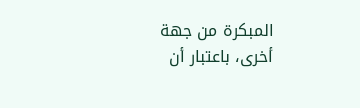المبكرة من جهة أخرى، باعتبار أن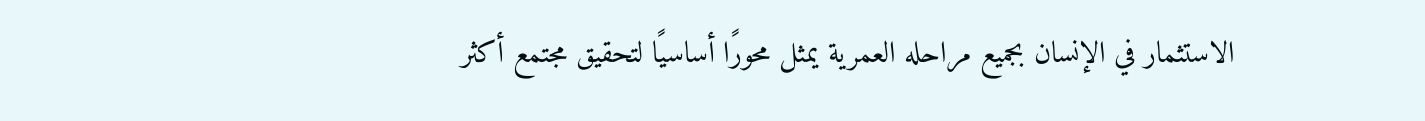الاستثمار في الإنسان بجميع مراحله العمرية يمثل محورًا أساسيًا لتحقيق مجتمع أكثر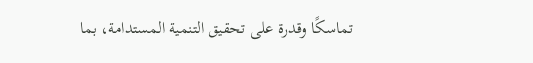تماسكًا وقدرة على تحقيق التنمية المستدامة، بما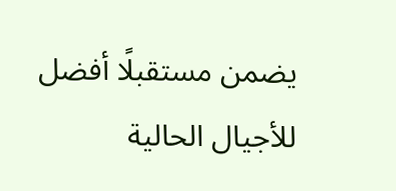يضمن مستقبلًا أفضل للأجيال الحالية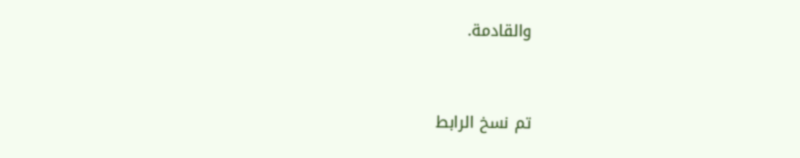والقادمة.



تم نسخ الرابط